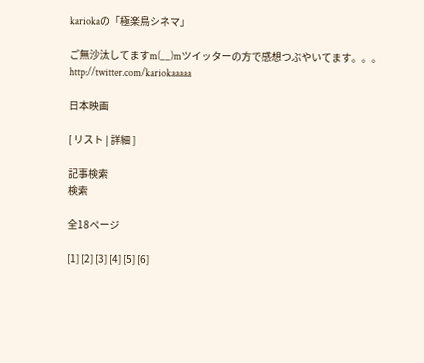kariokaの「極楽鳥シネマ」

ご無沙汰してますm(__)mツイッターの方で感想つぶやいてます。。。http://twitter.com/kariokaaaaa

日本映画

[ リスト | 詳細 ]

記事検索
検索

全18ページ

[1] [2] [3] [4] [5] [6]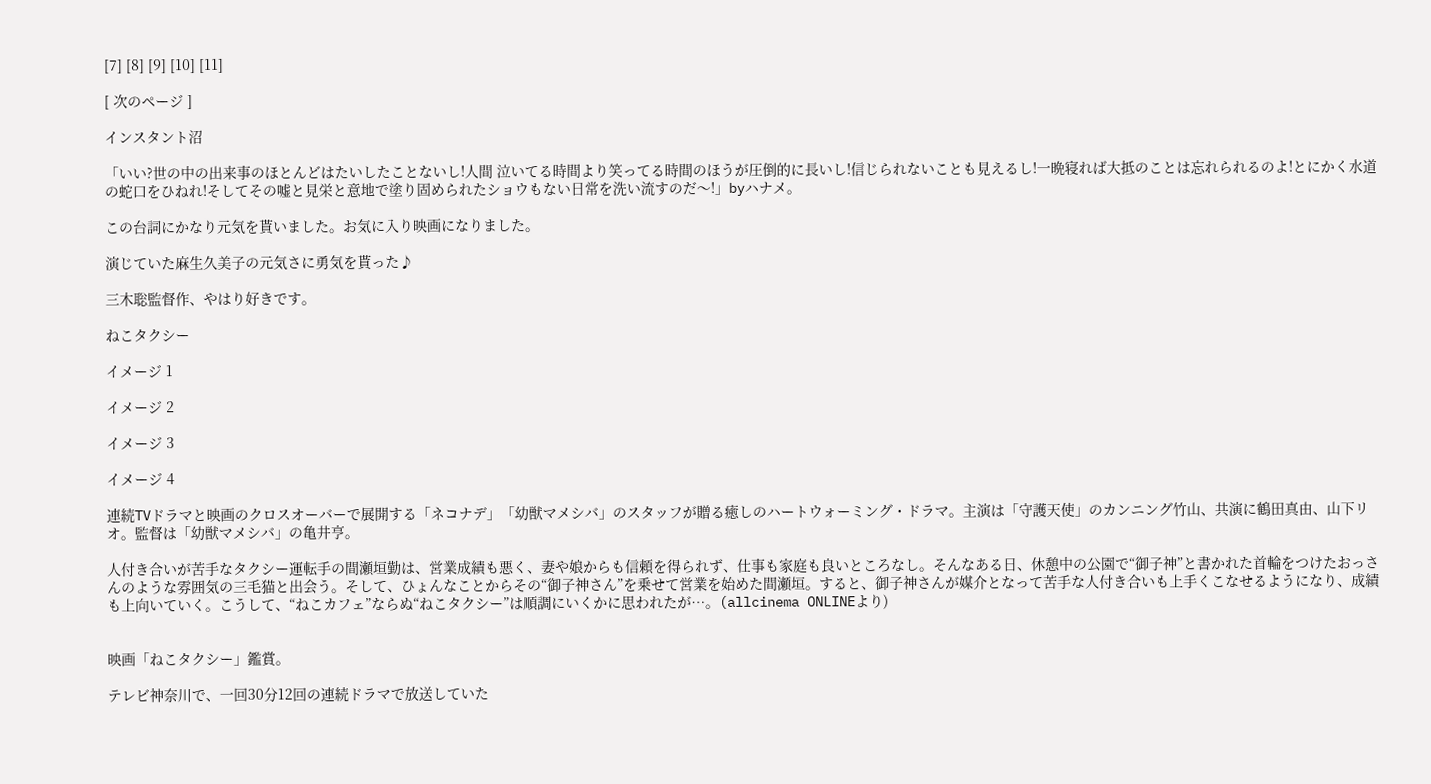[7] [8] [9] [10] [11]

[ 次のページ ]

インスタント沼

「いい?世の中の出来事のほとんどはたいしたことないし!人間 泣いてる時間より笑ってる時間のほうが圧倒的に長いし!信じられないことも見えるし!一晩寝れば大抵のことは忘れられるのよ!とにかく水道の蛇口をひねれ!そしてその嘘と見栄と意地で塗り固められたショウもない日常を洗い流すのだ〜!」byハナメ。

この台詞にかなり元気を貰いました。お気に入り映画になりました。

演じていた麻生久美子の元気さに勇気を貰った♪

三木聡監督作、やはり好きです。

ねこタクシー

イメージ 1

イメージ 2

イメージ 3

イメージ 4

連続TVドラマと映画のクロスオーバーで展開する「ネコナデ」「幼獣マメシバ」のスタッフが贈る癒しのハートウォーミング・ドラマ。主演は「守護天使」のカンニング竹山、共演に鶴田真由、山下リオ。監督は「幼獣マメシバ」の亀井亨。

人付き合いが苦手なタクシー運転手の間瀬垣勤は、営業成績も悪く、妻や娘からも信頼を得られず、仕事も家庭も良いところなし。そんなある日、休憩中の公園で“御子神”と書かれた首輪をつけたおっさんのような雰囲気の三毛猫と出会う。そして、ひょんなことからその“御子神さん”を乗せて営業を始めた間瀬垣。すると、御子神さんが媒介となって苦手な人付き合いも上手くこなせるようになり、成績も上向いていく。こうして、“ねこカフェ”ならぬ“ねこタクシー”は順調にいくかに思われたが…。(allcinema ONLINEより)


映画「ねこタクシー」鑑賞。

テレビ神奈川で、一回30分12回の連続ドラマで放送していた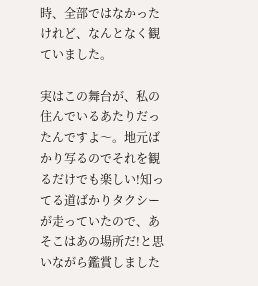時、全部ではなかったけれど、なんとなく観ていました。

実はこの舞台が、私の住んでいるあたりだったんですよ〜。地元ばかり写るのでそれを観るだけでも楽しい!知ってる道ばかりタクシーが走っていたので、あそこはあの場所だ!と思いながら鑑賞しました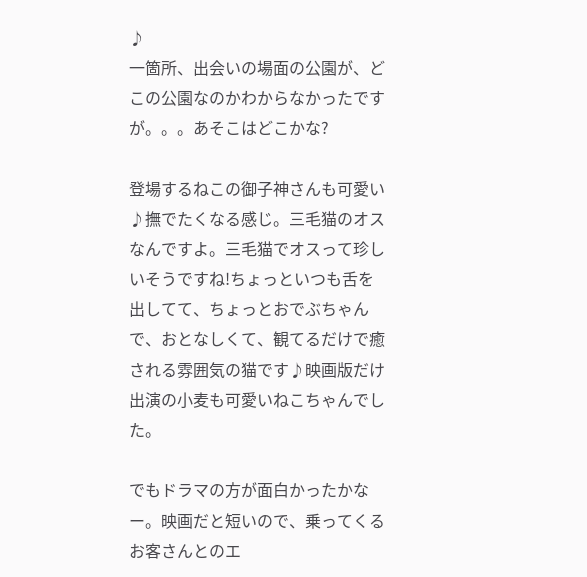♪
一箇所、出会いの場面の公園が、どこの公園なのかわからなかったですが。。。あそこはどこかな?

登場するねこの御子神さんも可愛い♪撫でたくなる感じ。三毛猫のオスなんですよ。三毛猫でオスって珍しいそうですね!ちょっといつも舌を出してて、ちょっとおでぶちゃんで、おとなしくて、観てるだけで癒される雰囲気の猫です♪映画版だけ出演の小麦も可愛いねこちゃんでした。

でもドラマの方が面白かったかなー。映画だと短いので、乗ってくるお客さんとのエ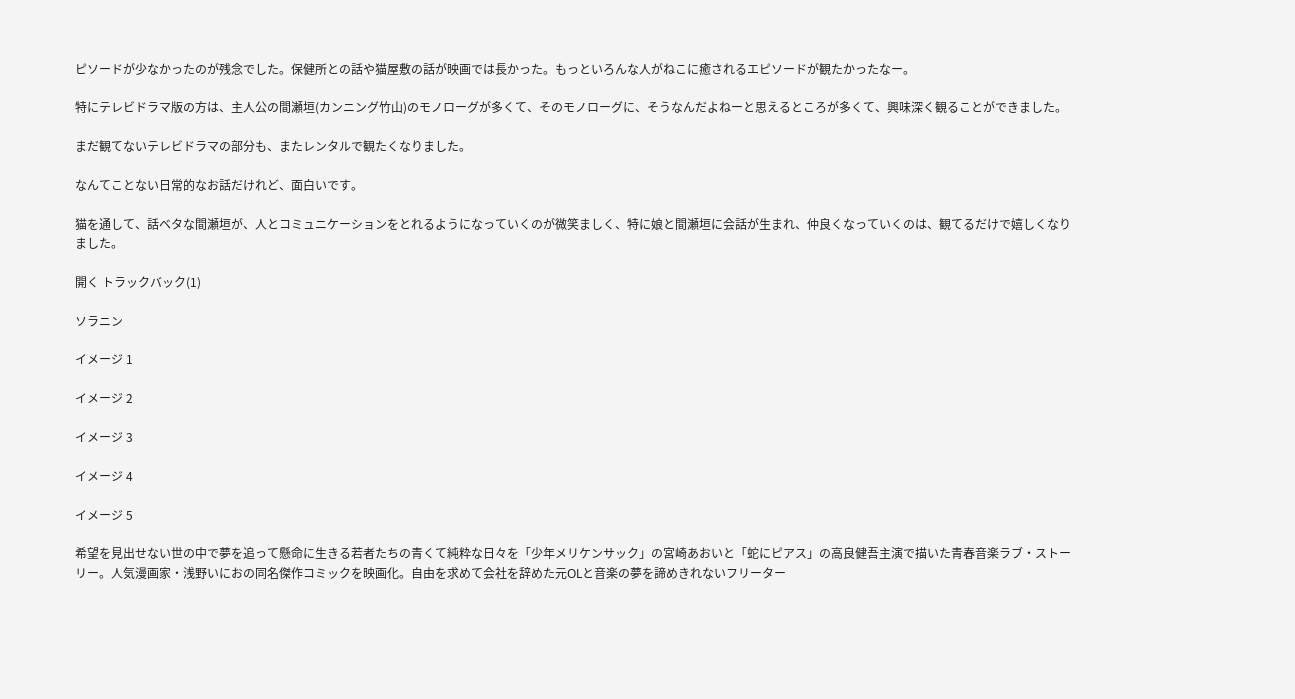ピソードが少なかったのが残念でした。保健所との話や猫屋敷の話が映画では長かった。もっといろんな人がねこに癒されるエピソードが観たかったなー。

特にテレビドラマ版の方は、主人公の間瀬垣(カンニング竹山)のモノローグが多くて、そのモノローグに、そうなんだよねーと思えるところが多くて、興味深く観ることができました。

まだ観てないテレビドラマの部分も、またレンタルで観たくなりました。

なんてことない日常的なお話だけれど、面白いです。

猫を通して、話ベタな間瀬垣が、人とコミュニケーションをとれるようになっていくのが微笑ましく、特に娘と間瀬垣に会話が生まれ、仲良くなっていくのは、観てるだけで嬉しくなりました。

開く トラックバック(1)

ソラニン

イメージ 1

イメージ 2

イメージ 3

イメージ 4

イメージ 5

希望を見出せない世の中で夢を追って懸命に生きる若者たちの青くて純粋な日々を「少年メリケンサック」の宮崎あおいと「蛇にピアス」の高良健吾主演で描いた青春音楽ラブ・ストーリー。人気漫画家・浅野いにおの同名傑作コミックを映画化。自由を求めて会社を辞めた元OLと音楽の夢を諦めきれないフリーター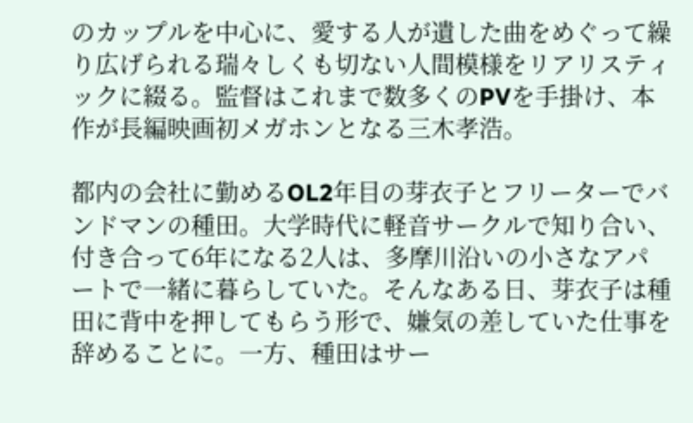のカップルを中心に、愛する人が遺した曲をめぐって繰り広げられる瑞々しくも切ない人間模様をリアリスティックに綴る。監督はこれまで数多くのPVを手掛け、本作が長編映画初メガホンとなる三木孝浩。

都内の会社に勤めるOL2年目の芽衣子とフリーターでバンドマンの種田。大学時代に軽音サークルで知り合い、付き合って6年になる2人は、多摩川沿いの小さなアパートで一緒に暮らしていた。そんなある日、芽衣子は種田に背中を押してもらう形で、嫌気の差していた仕事を辞めることに。一方、種田はサー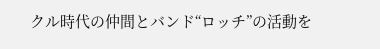クル時代の仲間とバンド“ロッチ”の活動を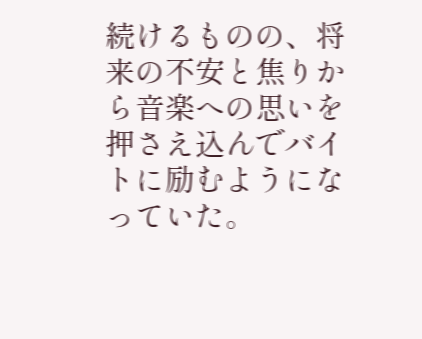続けるものの、将来の不安と焦りから音楽への思いを押さえ込んでバイトに励むようになっていた。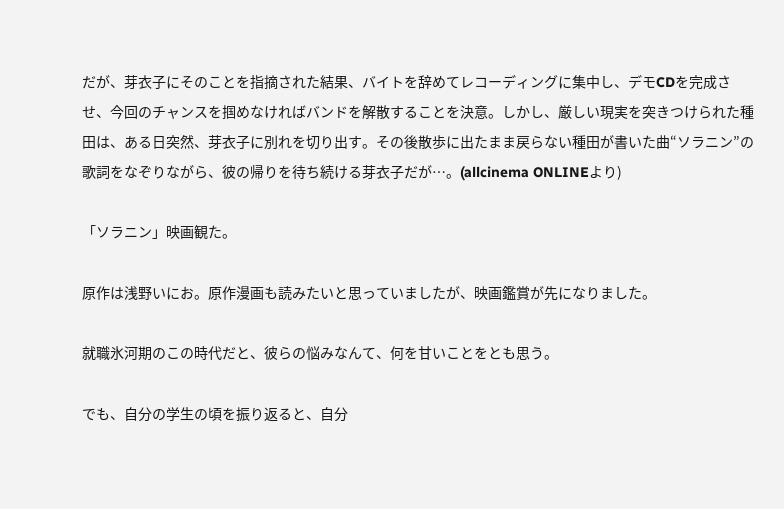だが、芽衣子にそのことを指摘された結果、バイトを辞めてレコーディングに集中し、デモCDを完成させ、今回のチャンスを掴めなければバンドを解散することを決意。しかし、厳しい現実を突きつけられた種田は、ある日突然、芽衣子に別れを切り出す。その後散歩に出たまま戻らない種田が書いた曲“ソラニン”の歌詞をなぞりながら、彼の帰りを待ち続ける芽衣子だが…。(allcinema ONLINEより)

「ソラニン」映画観た。

原作は浅野いにお。原作漫画も読みたいと思っていましたが、映画鑑賞が先になりました。

就職氷河期のこの時代だと、彼らの悩みなんて、何を甘いことをとも思う。

でも、自分の学生の頃を振り返ると、自分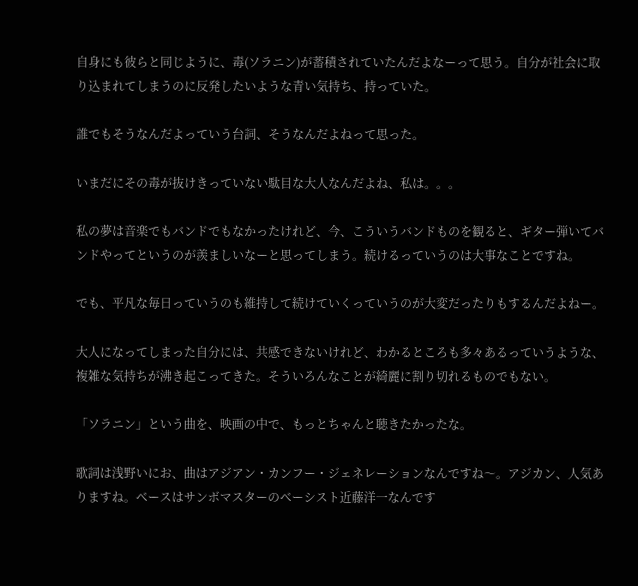自身にも彼らと同じように、毒(ソラニン)が蓄積されていたんだよなーって思う。自分が社会に取り込まれてしまうのに反発したいような青い気持ち、持っていた。

誰でもそうなんだよっていう台詞、そうなんだよねって思った。

いまだにその毒が抜けきっていない駄目な大人なんだよね、私は。。。

私の夢は音楽でもバンドでもなかったけれど、今、こういうバンドものを観ると、ギター弾いてバンドやってというのが羨ましいなーと思ってしまう。続けるっていうのは大事なことですね。

でも、平凡な毎日っていうのも維持して続けていくっていうのが大変だったりもするんだよねー。

大人になってしまった自分には、共感できないけれど、わかるところも多々あるっていうような、複雑な気持ちが沸き起こってきた。そういろんなことが綺麗に割り切れるものでもない。

「ソラニン」という曲を、映画の中で、もっとちゃんと聴きたかったな。

歌詞は浅野いにお、曲はアジアン・カンフー・ジェネレーションなんですね〜。アジカン、人気ありますね。ベースはサンボマスターのベーシスト近藤洋一なんです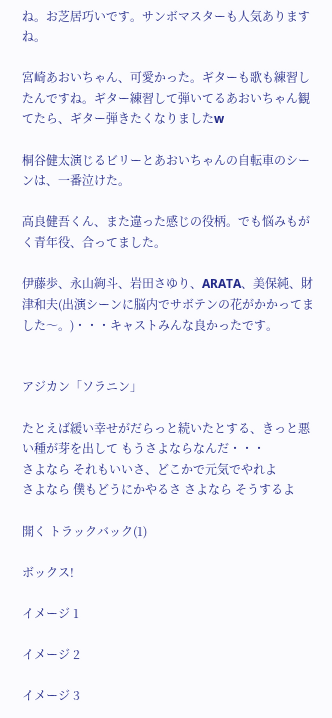ね。お芝居巧いです。サンボマスターも人気ありますね。

宮崎あおいちゃん、可愛かった。ギターも歌も練習したんですね。ギター練習して弾いてるあおいちゃん観てたら、ギター弾きたくなりましたw

桐谷健太演じるビリーとあおいちゃんの自転車のシーンは、一番泣けた。

高良健吾くん、また違った感じの役柄。でも悩みもがく青年役、合ってました。

伊藤歩、永山絢斗、岩田さゆり、ARATA、美保純、財津和夫(出演シーンに脳内でサボテンの花がかかってました〜。)・・・キャストみんな良かったです。


アジカン「ソラニン」

たとえば緩い幸せがだらっと続いたとする、きっと悪い種が芽を出して もうさよならなんだ・・・
さよなら それもいいさ、どこかで元気でやれよ
さよなら 僕もどうにかやるさ さよなら そうするよ

開く トラックバック(1)

ボックス!

イメージ 1

イメージ 2

イメージ 3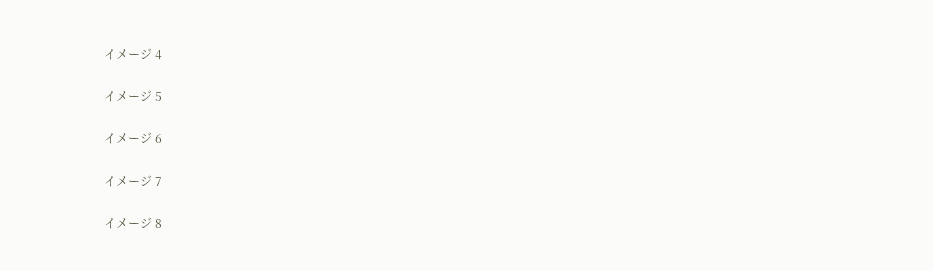イメージ 4

イメージ 5

イメージ 6

イメージ 7

イメージ 8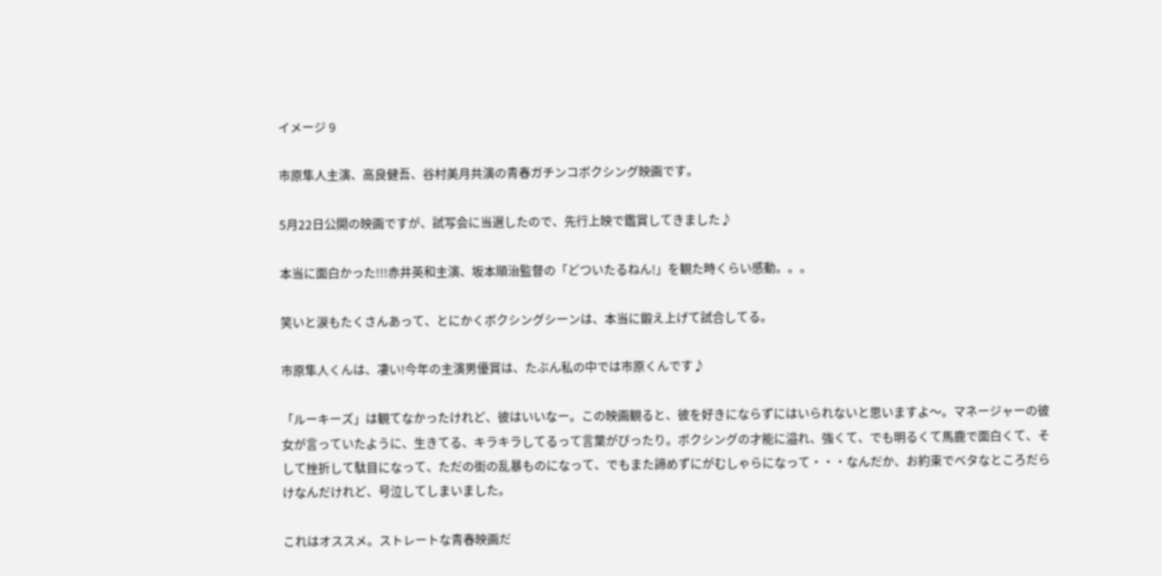イメージ 9

市原隼人主演、高良健吾、谷村美月共演の青春ガチンコボクシング映画です。

5月22日公開の映画ですが、試写会に当選したので、先行上映で鑑賞してきました♪

本当に面白かった!!!赤井英和主演、坂本順治監督の「どついたるねん!」を観た時くらい感動。。。

笑いと涙もたくさんあって、とにかくボクシングシーンは、本当に鍛え上げて試合してる。

市原隼人くんは、凄い!今年の主演男優賞は、たぶん私の中では市原くんです♪

「ルーキーズ」は観てなかったけれど、彼はいいなー。この映画観ると、彼を好きにならずにはいられないと思いますよ〜。マネージャーの彼女が言っていたように、生きてる、キラキラしてるって言葉がぴったり。ボクシングの才能に溢れ、強くて、でも明るくて馬鹿で面白くて、そして挫折して駄目になって、ただの街の乱暴ものになって、でもまた諦めずにがむしゃらになって・・・なんだか、お約束でベタなところだらけなんだけれど、号泣してしまいました。

これはオススメ。ストレートな青春映画だ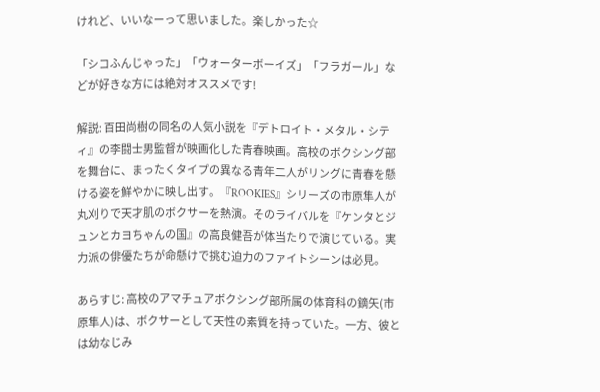けれど、いいなーって思いました。楽しかった☆

「シコふんじゃった」「ウォーターボーイズ」「フラガール」などが好きな方には絶対オススメです!

解説: 百田尚樹の同名の人気小説を『デトロイト・メタル・シティ』の李闘士男監督が映画化した青春映画。高校のボクシング部を舞台に、まったくタイプの異なる青年二人がリングに青春を懸ける姿を鮮やかに映し出す。『ROOKIES』シリーズの市原隼人が丸刈りで天才肌のボクサーを熱演。そのライバルを『ケンタとジュンとカヨちゃんの国』の高良健吾が体当たりで演じている。実力派の俳優たちが命懸けで挑む迫力のファイトシーンは必見。

あらすじ: 高校のアマチュアボクシング部所属の体育科の鏑矢(市原隼人)は、ボクサーとして天性の素質を持っていた。一方、彼とは幼なじみ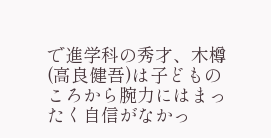で進学科の秀才、木樽(高良健吾)は子どものころから腕力にはまったく自信がなかっ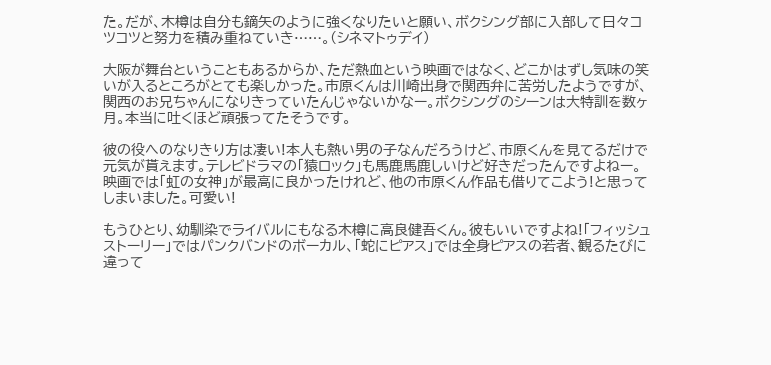た。だが、木樽は自分も鏑矢のように強くなりたいと願い、ボクシング部に入部して日々コツコツと努力を積み重ねていき……。(シネマトゥデイ)

大阪が舞台ということもあるからか、ただ熱血という映画ではなく、どこかはずし気味の笑いが入るところがとても楽しかった。市原くんは川崎出身で関西弁に苦労したようですが、関西のお兄ちゃんになりきっていたんじゃないかなー。ボクシングのシーンは大特訓を数ヶ月。本当に吐くほど頑張ってたそうです。

彼の役へのなりきり方は凄い!本人も熱い男の子なんだろうけど、市原くんを見てるだけで元気が貰えます。テレビドラマの「猿ロック」も馬鹿馬鹿しいけど好きだったんですよねー。映画では「虹の女神」が最高に良かったけれど、他の市原くん作品も借りてこよう!と思ってしまいました。可愛い!

もうひとり、幼馴染でライバルにもなる木樽に高良健吾くん。彼もいいですよね!「フィッシュストーリー」ではパンクバンドのボーカル、「蛇にピアス」では全身ピアスの若者、観るたびに違って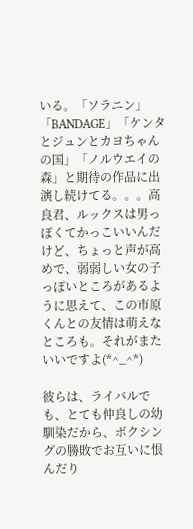いる。「ソラニン」「BANDAGE」「ケンタとジュンとカヨちゃんの国」「ノルウエイの森」と期待の作品に出演し続けてる。。。高良君、ルックスは男っぽくてかっこいいんだけど、ちょっと声が高めで、弱弱しい女の子っぽいところがあるように思えて、この市原くんとの友情は萌えなところも。それがまたいいですよ(*^_^*)

彼らは、ライバルでも、とても仲良しの幼馴染だから、ボクシングの勝敗でお互いに恨んだり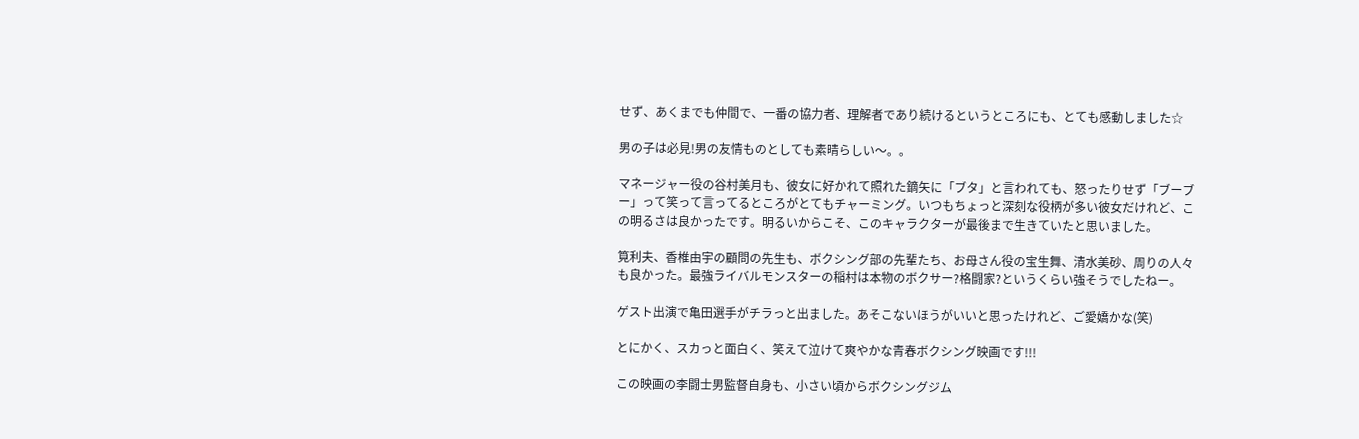せず、あくまでも仲間で、一番の協力者、理解者であり続けるというところにも、とても感動しました☆

男の子は必見!男の友情ものとしても素晴らしい〜。。

マネージャー役の谷村美月も、彼女に好かれて照れた鏑矢に「ブタ」と言われても、怒ったりせず「ブーブー」って笑って言ってるところがとてもチャーミング。いつもちょっと深刻な役柄が多い彼女だけれど、この明るさは良かったです。明るいからこそ、このキャラクターが最後まで生きていたと思いました。

筧利夫、香椎由宇の顧問の先生も、ボクシング部の先輩たち、お母さん役の宝生舞、清水美砂、周りの人々も良かった。最強ライバルモンスターの稲村は本物のボクサー?格闘家?というくらい強そうでしたねー。

ゲスト出演で亀田選手がチラっと出ました。あそこないほうがいいと思ったけれど、ご愛嬌かな(笑)

とにかく、スカっと面白く、笑えて泣けて爽やかな青春ボクシング映画です!!!

この映画の李闘士男監督自身も、小さい頃からボクシングジム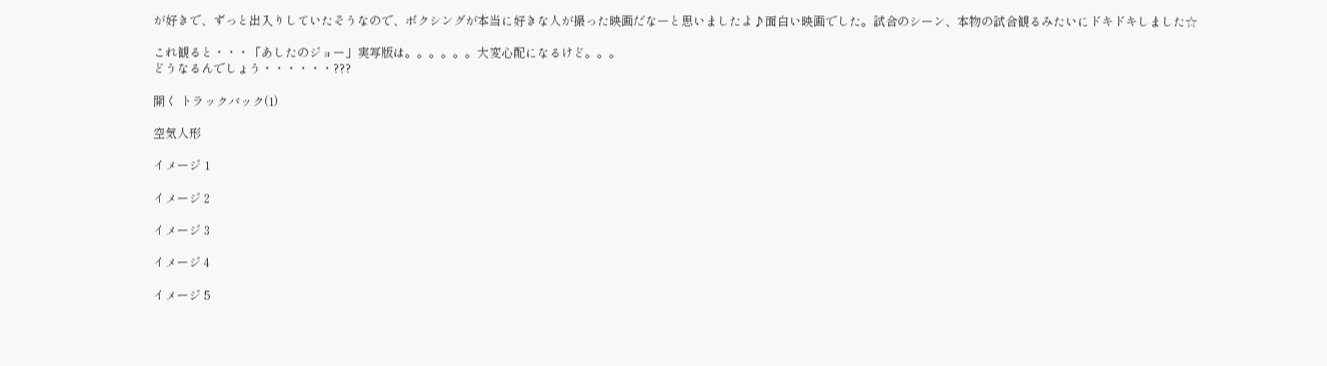が好きで、ずっと出入りしていたそうなので、ボクシングが本当に好きな人が撮った映画だなーと思いましたよ♪面白い映画でした。試合のシーン、本物の試合観るみたいにドキドキしました☆

これ観ると・・・「あしたのジョー」実写版は。。。。。。大変心配になるけど。。。
どうなるんでしょう・・・・・・???

開く トラックバック(1)

空気人形

イメージ 1

イメージ 2

イメージ 3

イメージ 4

イメージ 5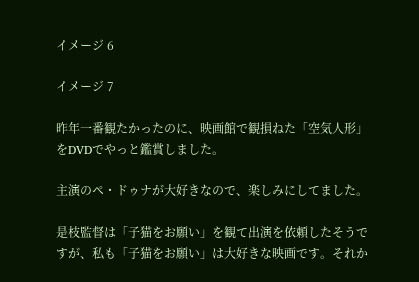イメージ 6

イメージ 7

昨年一番観たかったのに、映画館で観損ねた「空気人形」をDVDでやっと鑑賞しました。

主演のペ・ドゥナが大好きなので、楽しみにしてました。

是枝監督は「子猫をお願い」を観て出演を依頼したそうですが、私も「子猫をお願い」は大好きな映画です。それか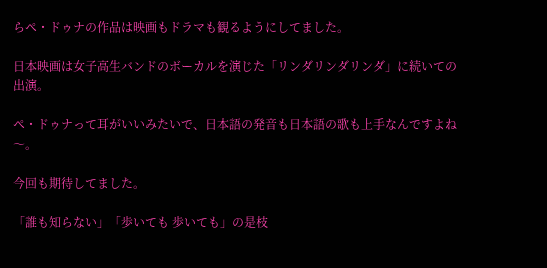らペ・ドゥナの作品は映画もドラマも観るようにしてました。

日本映画は女子高生バンドのボーカルを演じた「リンダリンダリンダ」に続いての出演。

ペ・ドゥナって耳がいいみたいで、日本語の発音も日本語の歌も上手なんですよね〜。

今回も期待してました。

「誰も知らない」「歩いても 歩いても」の是枝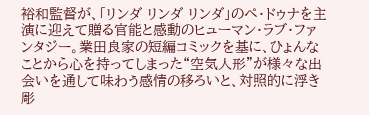裕和監督が、「リンダ リンダ リンダ」のペ・ドゥナを主演に迎えて贈る官能と感動のヒューマン・ラブ・ファンタジー。業田良家の短編コミックを基に、ひょんなことから心を持ってしまった“空気人形”が様々な出会いを通して味わう感情の移ろいと、対照的に浮き彫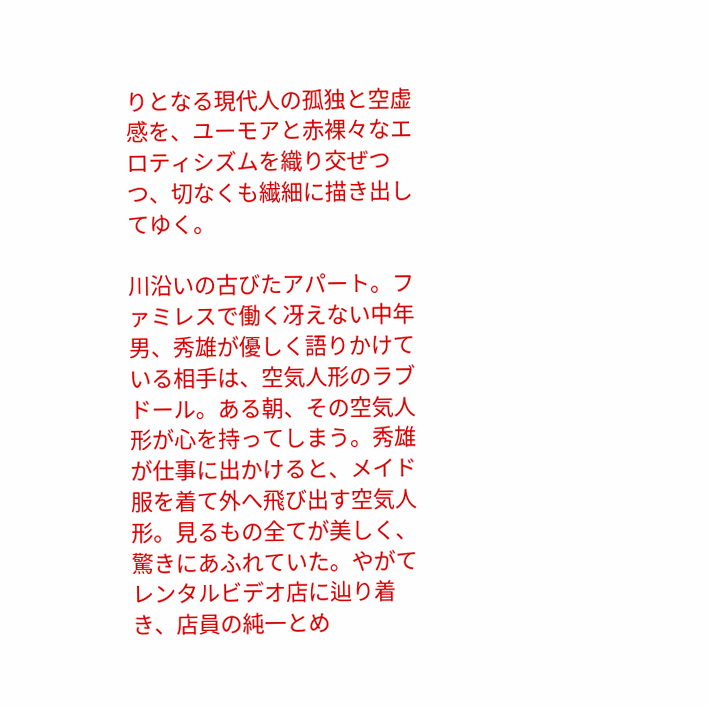りとなる現代人の孤独と空虚感を、ユーモアと赤裸々なエロティシズムを織り交ぜつつ、切なくも繊細に描き出してゆく。

川沿いの古びたアパート。ファミレスで働く冴えない中年男、秀雄が優しく語りかけている相手は、空気人形のラブドール。ある朝、その空気人形が心を持ってしまう。秀雄が仕事に出かけると、メイド服を着て外へ飛び出す空気人形。見るもの全てが美しく、驚きにあふれていた。やがてレンタルビデオ店に辿り着き、店員の純一とめ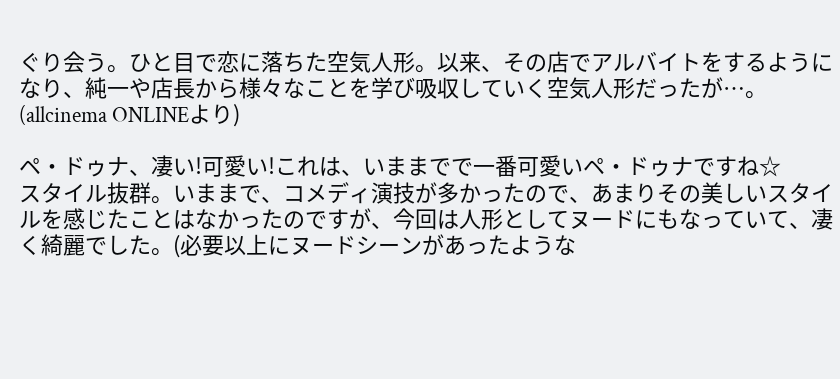ぐり会う。ひと目で恋に落ちた空気人形。以来、その店でアルバイトをするようになり、純一や店長から様々なことを学び吸収していく空気人形だったが…。(allcinema ONLINEより)

ペ・ドゥナ、凄い!可愛い!これは、いままでで一番可愛いペ・ドゥナですね☆
スタイル抜群。いままで、コメディ演技が多かったので、あまりその美しいスタイルを感じたことはなかったのですが、今回は人形としてヌードにもなっていて、凄く綺麗でした。(必要以上にヌードシーンがあったような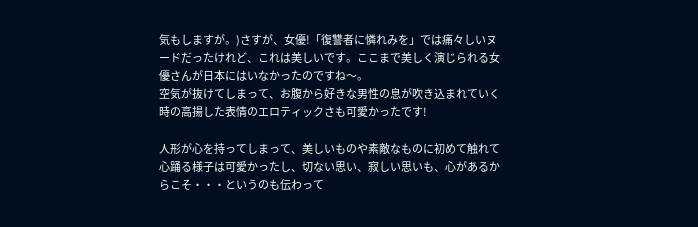気もしますが。)さすが、女優!「復讐者に憐れみを」では痛々しいヌードだったけれど、これは美しいです。ここまで美しく演じられる女優さんが日本にはいなかったのですね〜。
空気が抜けてしまって、お腹から好きな男性の息が吹き込まれていく時の高揚した表情のエロティックさも可愛かったです!

人形が心を持ってしまって、美しいものや素敵なものに初めて触れて心踊る様子は可愛かったし、切ない思い、寂しい思いも、心があるからこそ・・・というのも伝わって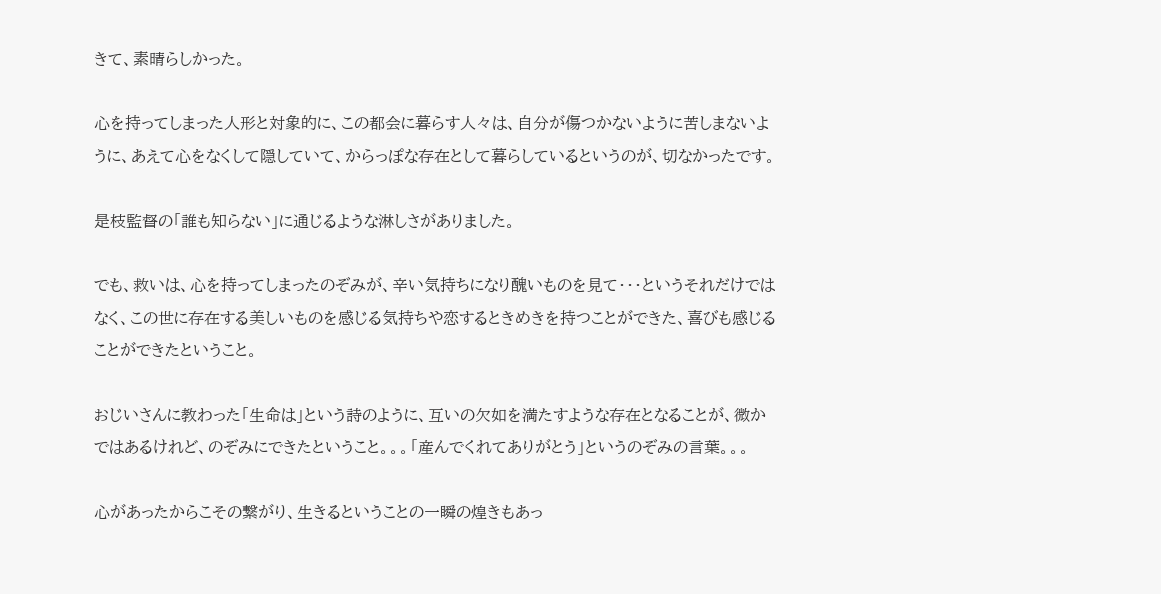きて、素晴らしかった。

心を持ってしまった人形と対象的に、この都会に暮らす人々は、自分が傷つかないように苦しまないように、あえて心をなくして隠していて、からっぽな存在として暮らしているというのが、切なかったです。

是枝監督の「誰も知らない」に通じるような淋しさがありました。

でも、救いは、心を持ってしまったのぞみが、辛い気持ちになり醜いものを見て・・・というそれだけではなく、この世に存在する美しいものを感じる気持ちや恋するときめきを持つことができた、喜びも感じることができたということ。

おじいさんに教わった「生命は」という詩のように、互いの欠如を満たすような存在となることが、微かではあるけれど、のぞみにできたということ。。。「産んでくれてありがとう」というのぞみの言葉。。。

心があったからこその繋がり、生きるということの一瞬の煌きもあっ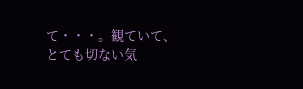て・・・。観ていて、とても切ない気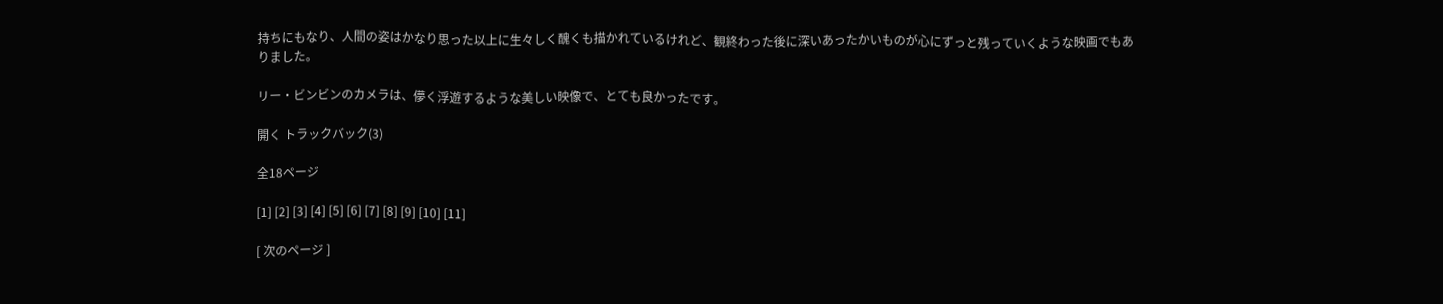持ちにもなり、人間の姿はかなり思った以上に生々しく醜くも描かれているけれど、観終わった後に深いあったかいものが心にずっと残っていくような映画でもありました。

リー・ビンビンのカメラは、儚く浮遊するような美しい映像で、とても良かったです。

開く トラックバック(3)

全18ページ

[1] [2] [3] [4] [5] [6] [7] [8] [9] [10] [11]

[ 次のページ ]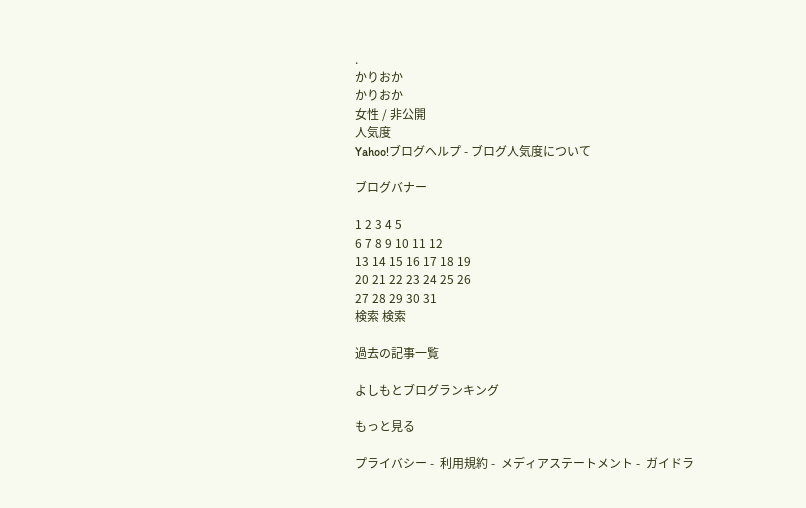.
かりおか
かりおか
女性 / 非公開
人気度
Yahoo!ブログヘルプ - ブログ人気度について

ブログバナー

1 2 3 4 5
6 7 8 9 10 11 12
13 14 15 16 17 18 19
20 21 22 23 24 25 26
27 28 29 30 31
検索 検索

過去の記事一覧

よしもとブログランキング

もっと見る

プライバシー -  利用規約 -  メディアステートメント -  ガイドラ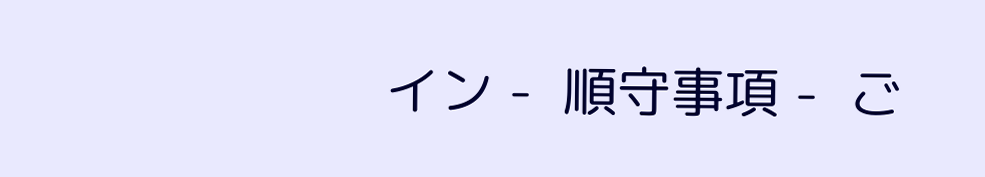イン -  順守事項 -  ご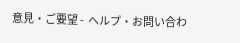意見・ご要望 -  ヘルプ・お問い合わ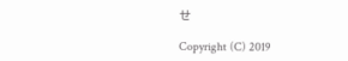せ

Copyright (C) 2019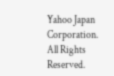Yahoo Japan Corporation. All Rights Reserved.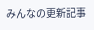みんなの更新記事